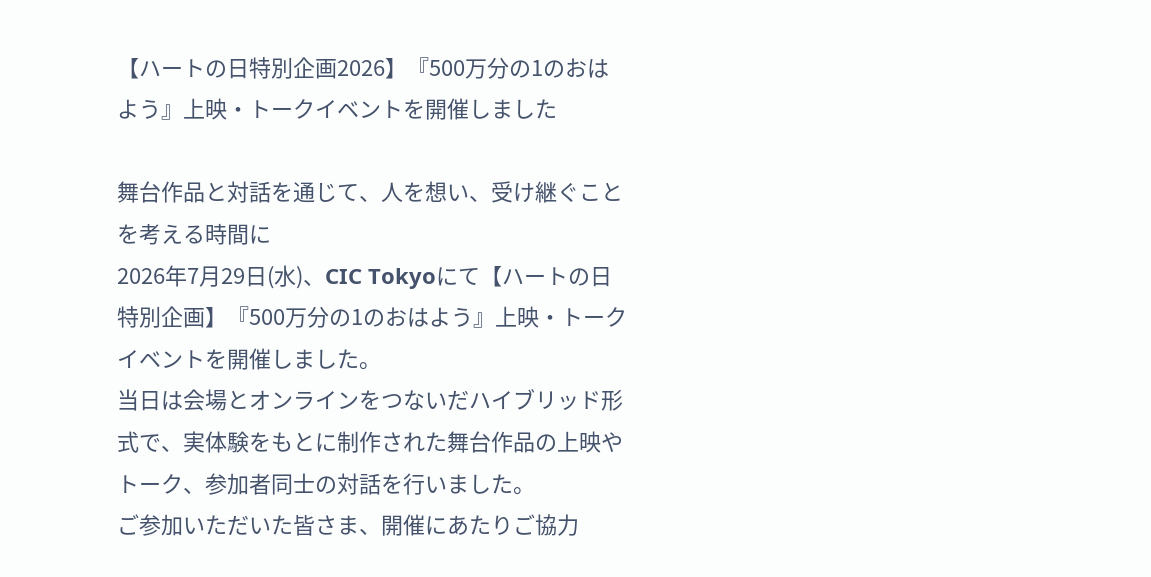【ハートの日特別企画2026】『500万分の1のおはよう』上映・トークイベントを開催しました

舞台作品と対話を通じて、人を想い、受け継ぐことを考える時間に
2026年7月29日(水)、CIC Tokyoにて【ハートの日特別企画】『500万分の1のおはよう』上映・トークイベントを開催しました。
当日は会場とオンラインをつないだハイブリッド形式で、実体験をもとに制作された舞台作品の上映やトーク、参加者同士の対話を行いました。
ご参加いただいた皆さま、開催にあたりご協力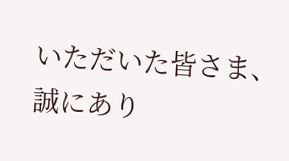いただいた皆さま、誠にあり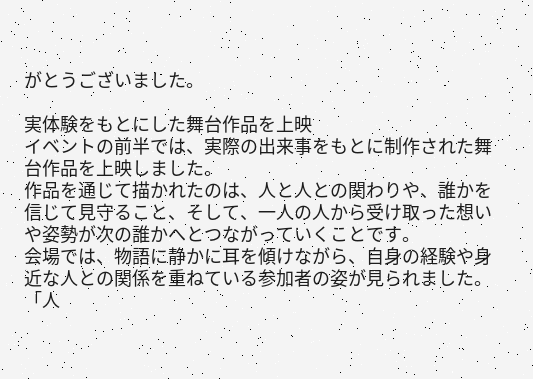がとうございました。

実体験をもとにした舞台作品を上映
イベントの前半では、実際の出来事をもとに制作された舞台作品を上映しました。
作品を通じて描かれたのは、人と人との関わりや、誰かを信じて見守ること、そして、一人の人から受け取った想いや姿勢が次の誰かへとつながっていくことです。
会場では、物語に静かに耳を傾けながら、自身の経験や身近な人との関係を重ねている参加者の姿が見られました。
「人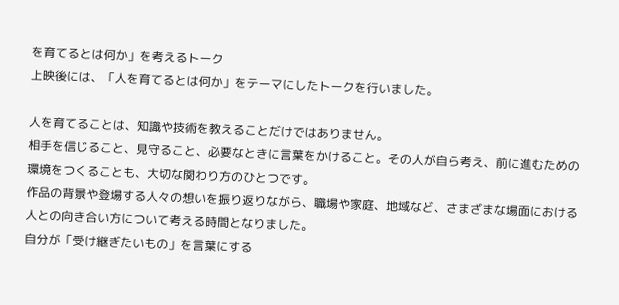を育てるとは何か」を考えるトーク
上映後には、「人を育てるとは何か」をテーマにしたトークを行いました。

人を育てることは、知識や技術を教えることだけではありません。
相手を信じること、見守ること、必要なときに言葉をかけること。その人が自ら考え、前に進むための環境をつくることも、大切な関わり方のひとつです。
作品の背景や登場する人々の想いを振り返りながら、職場や家庭、地域など、さまざまな場面における人との向き合い方について考える時間となりました。
自分が「受け継ぎたいもの」を言葉にする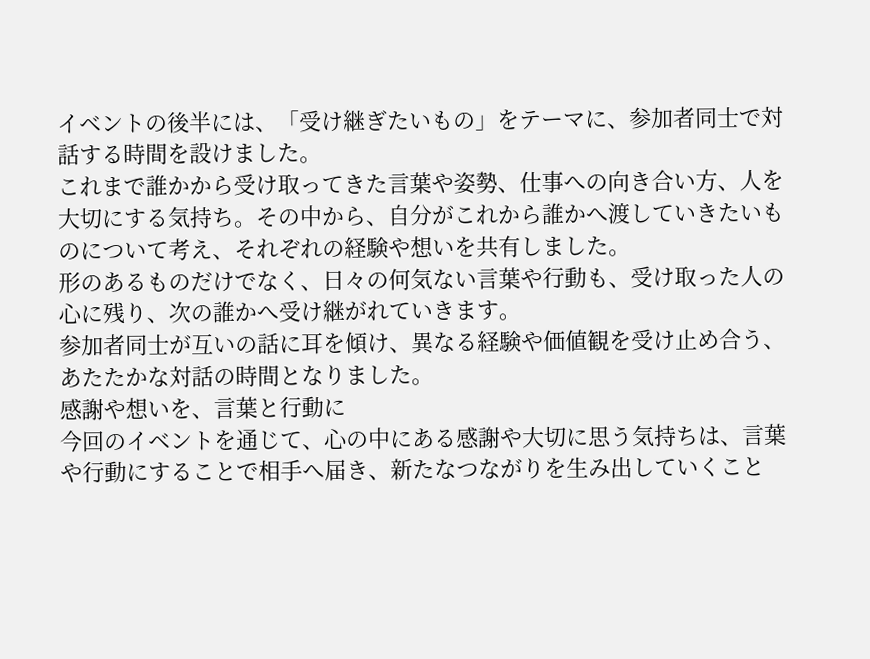イベントの後半には、「受け継ぎたいもの」をテーマに、参加者同士で対話する時間を設けました。
これまで誰かから受け取ってきた言葉や姿勢、仕事への向き合い方、人を大切にする気持ち。その中から、自分がこれから誰かへ渡していきたいものについて考え、それぞれの経験や想いを共有しました。
形のあるものだけでなく、日々の何気ない言葉や行動も、受け取った人の心に残り、次の誰かへ受け継がれていきます。
参加者同士が互いの話に耳を傾け、異なる経験や価値観を受け止め合う、あたたかな対話の時間となりました。
感謝や想いを、言葉と行動に
今回のイベントを通じて、心の中にある感謝や大切に思う気持ちは、言葉や行動にすることで相手へ届き、新たなつながりを生み出していくこと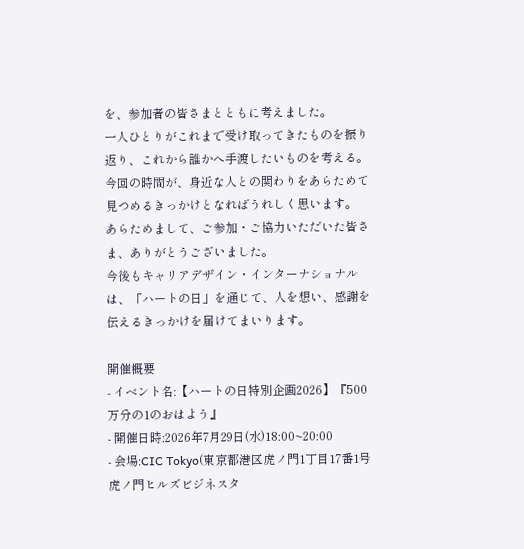を、参加者の皆さまとともに考えました。
一人ひとりがこれまで受け取ってきたものを振り返り、これから誰かへ手渡したいものを考える。今回の時間が、身近な人との関わりをあらためて見つめるきっかけとなればうれしく思います。
あらためまして、ご参加・ご協力いただいた皆さま、ありがとうございました。
今後もキャリアデザイン・インターナショナルは、「ハートの日」を通じて、人を想い、感謝を伝えるきっかけを届けてまいります。

開催概要
- イベント名:【ハートの日特別企画2026】『500万分の1のおはよう』
- 開催日時:2026年7月29日(水)18:00~20:00
- 会場:CIC Tokyo(東京都港区虎ノ門1丁目17番1号 虎ノ門ヒルズビジネスタ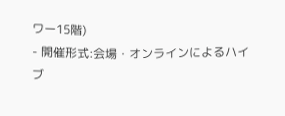ワー15階)
- 開催形式:会場・オンラインによるハイブ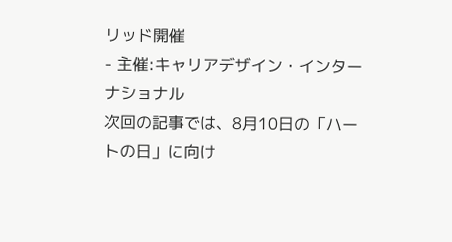リッド開催
- 主催:キャリアデザイン・インターナショナル
次回の記事では、8月10日の「ハートの日」に向け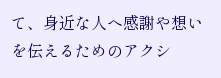て、身近な人へ感謝や想いを伝えるためのアクシ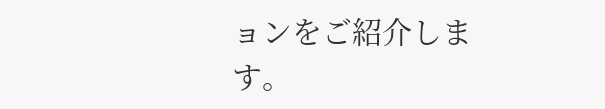ョンをご紹介します。